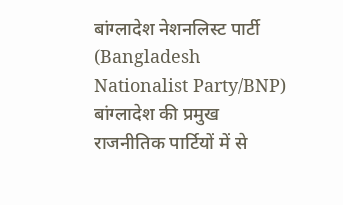बांग्लादेश नेशनलिस्ट पार्टी (Bangladesh Nationalist Party/BNP) बांग्लादेश की प्रमुख राजनीतिक पार्टियों में से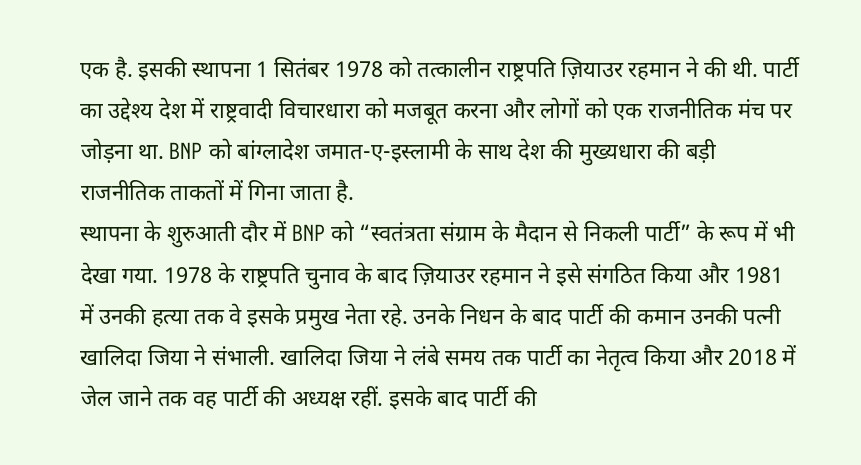एक है. इसकी स्थापना 1 सितंबर 1978 को तत्कालीन राष्ट्रपति ज़ियाउर रहमान ने की थी. पार्टी का उद्देश्य देश में राष्ट्रवादी विचारधारा को मजबूत करना और लोगों को एक राजनीतिक मंच पर जोड़ना था. BNP को बांग्लादेश जमात-ए-इस्लामी के साथ देश की मुख्यधारा की बड़ी राजनीतिक ताकतों में गिना जाता है.
स्थापना के शुरुआती दौर में BNP को “स्वतंत्रता संग्राम के मैदान से निकली पार्टी” के रूप में भी देखा गया. 1978 के राष्ट्रपति चुनाव के बाद ज़ियाउर रहमान ने इसे संगठित किया और 1981 में उनकी हत्या तक वे इसके प्रमुख नेता रहे. उनके निधन के बाद पार्टी की कमान उनकी पत्नी खालिदा जिया ने संभाली. खालिदा जिया ने लंबे समय तक पार्टी का नेतृत्व किया और 2018 में जेल जाने तक वह पार्टी की अध्यक्ष रहीं. इसके बाद पार्टी की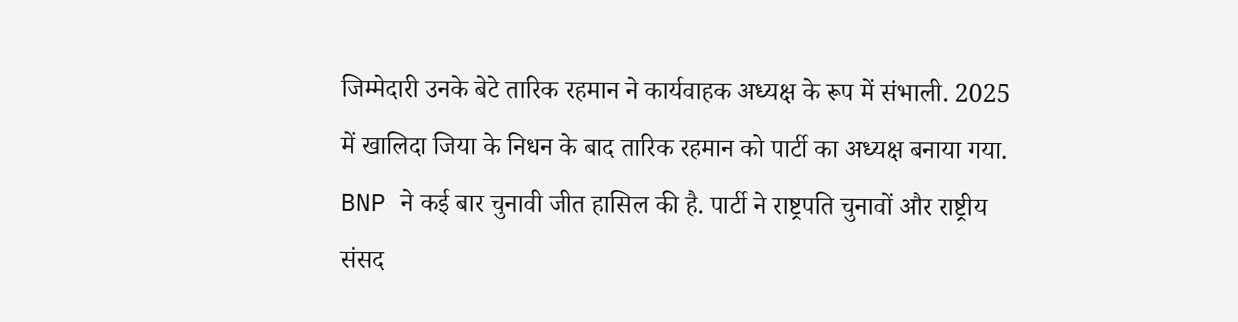जिम्मेदारी उनके बेटे तारिक रहमान ने कार्यवाहक अध्यक्ष के रूप में संभाली. 2025 में खालिदा जिया के निधन के बाद तारिक रहमान को पार्टी का अध्यक्ष बनाया गया.
BNP ने कई बार चुनावी जीत हासिल की है. पार्टी ने राष्ट्रपति चुनावों और राष्ट्रीय संसद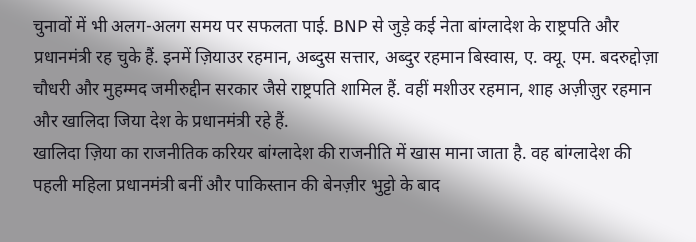चुनावों में भी अलग-अलग समय पर सफलता पाई. BNP से जुड़े कई नेता बांग्लादेश के राष्ट्रपति और प्रधानमंत्री रह चुके हैं. इनमें ज़ियाउर रहमान, अब्दुस सत्तार, अब्दुर रहमान बिस्वास, ए. क्यू. एम. बदरुद्दोज़ा चौधरी और मुहम्मद जमीरुद्दीन सरकार जैसे राष्ट्रपति शामिल हैं. वहीं मशीउर रहमान, शाह अज़ीज़ुर रहमान और खालिदा जिया देश के प्रधानमंत्री रहे हैं.
खालिदा ज़िया का राजनीतिक करियर बांग्लादेश की राजनीति में खास माना जाता है. वह बांग्लादेश की पहली महिला प्रधानमंत्री बनीं और पाकिस्तान की बेनज़ीर भुट्टो के बाद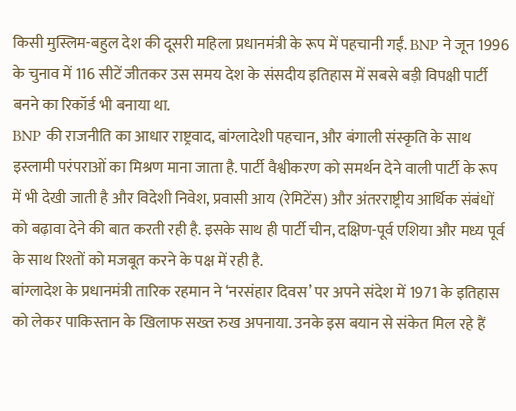किसी मुस्लिम-बहुल देश की दूसरी महिला प्रधानमंत्री के रूप में पहचानी गईं. BNP ने जून 1996 के चुनाव में 116 सीटें जीतकर उस समय देश के संसदीय इतिहास में सबसे बड़ी विपक्षी पार्टी बनने का रिकॉर्ड भी बनाया था.
BNP की राजनीति का आधार राष्ट्रवाद, बांग्लादेशी पहचान, और बंगाली संस्कृति के साथ इस्लामी परंपराओं का मिश्रण माना जाता है. पार्टी वैश्वीकरण को समर्थन देने वाली पार्टी के रूप में भी देखी जाती है और विदेशी निवेश, प्रवासी आय (रेमिटेंस) और अंतरराष्ट्रीय आर्थिक संबंधों को बढ़ावा देने की बात करती रही है. इसके साथ ही पार्टी चीन, दक्षिण-पूर्व एशिया और मध्य पूर्व के साथ रिश्तों को मजबूत करने के पक्ष में रही है.
बांग्लादेश के प्रधानमंत्री तारिक रहमान ने ‘नरसंहार दिवस’ पर अपने संदेश में 1971 के इतिहास को लेकर पाकिस्तान के खिलाफ सख्त रुख अपनाया. उनके इस बयान से संकेत मिल रहे हैं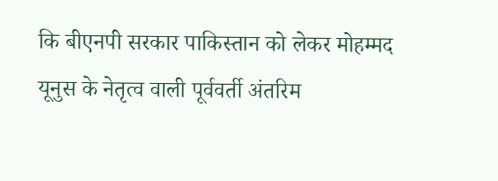कि बीएनपी सरकार पाकिस्तान को लेकर मोहम्मद यूनुस के नेतृत्व वाली पूर्ववर्ती अंतरिम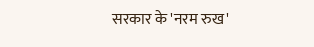सरकार के 'नरम रुख'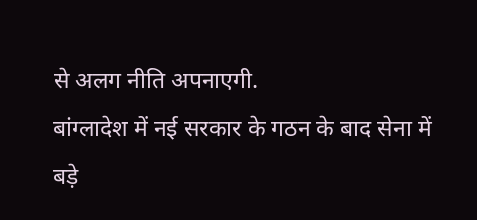से अलग नीति अपनाएगी.
बांग्लादेश में नई सरकार के गठन के बाद सेना में बड़े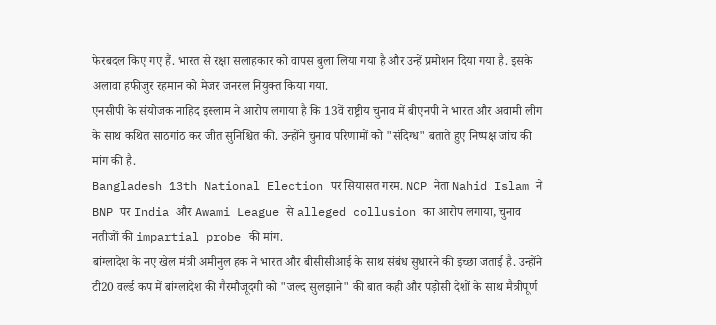फेरबदल किए गए हैं. भारत से रक्षा सलाहकार को वापस बुला लिया गया है और उन्हें प्रमोशन दिया गया है. इसके अलावा हफीजुर रहमान को मेजर जनरल नियुक्त किया गया.
एनसीपी के संयोजक नाहिद इस्लाम ने आरोप लगाया है कि 13वें राष्ट्रीय चुनाव में बीएनपी ने भारत और अवामी लीग के साथ कथित साठगांठ कर जीत सुनिश्चित की. उन्होंने चुनाव परिणामों को "संदिग्ध" बताते हुए निष्पक्ष जांच की मांग की है.
Bangladesh 13th National Election पर सियासत गरम. NCP नेता Nahid Islam ने BNP पर India और Awami League से alleged collusion का आरोप लगाया, चुनाव नतीजों की impartial probe की मांग.
बांग्लादेश के नए खेल मंत्री अमीनुल हक ने भारत और बीसीसीआई के साथ संबंध सुधारने की इच्छा जताई है. उन्होंने टी20 वर्ल्ड कप में बांग्लादेश की गैरमौजूदगी को "जल्द सुलझाने" की बात कही और पड़ोसी देशों के साथ मैत्रीपूर्ण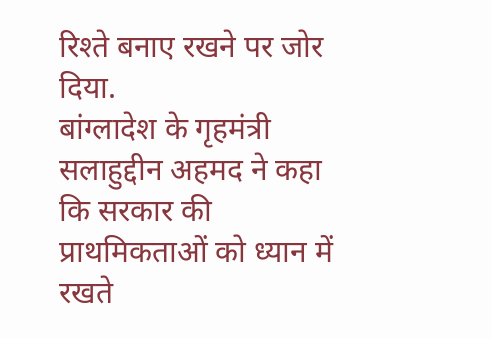रिश्ते बनाए रखने पर जोर दिया.
बांग्लादेश के गृहमंत्री सलाहुद्दीन अहमद ने कहा कि सरकार की प्राथमिकताओं को ध्यान में रखते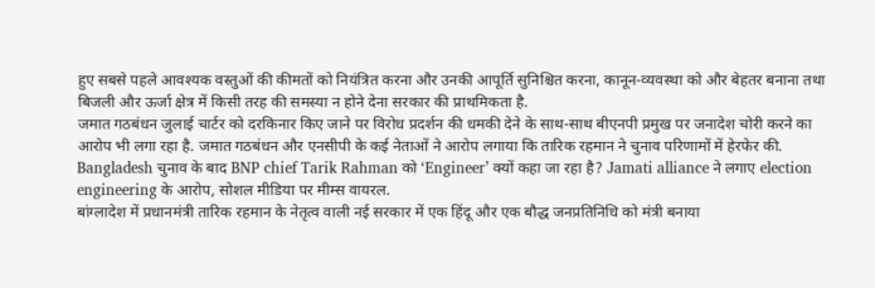हुए सबसे पहले आवश्यक वस्तुओं की कीमतों को नियंत्रित करना और उनकी आपूर्ति सुनिश्चित करना, कानून-व्यवस्था को और बेहतर बनाना तथा बिजली और ऊर्जा क्षेत्र में किसी तरह की समस्या न होने देना सरकार की प्राथमिकता है.
जमात गठबंधन जुलाई चार्टर को दरकिनार किए जाने पर विरोध प्रदर्शन की धमकी देने के साथ-साथ बीएनपी प्रमुख पर जनादेश चोरी करने का आरोप भी लगा रहा है. जमात गठबंधन और एनसीपी के कई नेताओं ने आरोप लगाया कि तारिक रहमान ने चुनाव परिणामों में हेरफेर की.
Bangladesh चुनाव के बाद BNP chief Tarik Rahman को ‘Engineer’ क्यों कहा जा रहा है? Jamati alliance ने लगाए election engineering के आरोप, सोशल मीडिया पर मीम्स वायरल.
बांग्लादेश में प्रधानमंत्री तारिक रहमान के नेतृत्व वाली नई सरकार में एक हिंदू और एक बौद्ध जनप्रतिनिधि को मंत्री बनाया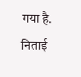गया है. निताई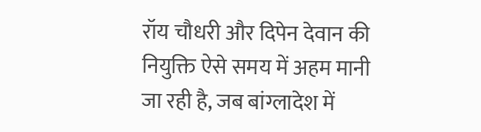रॉय चौधरी और दिपेन देवान की नियुक्ति ऐसे समय में अहम मानी जा रही है, जब बांग्लादेश में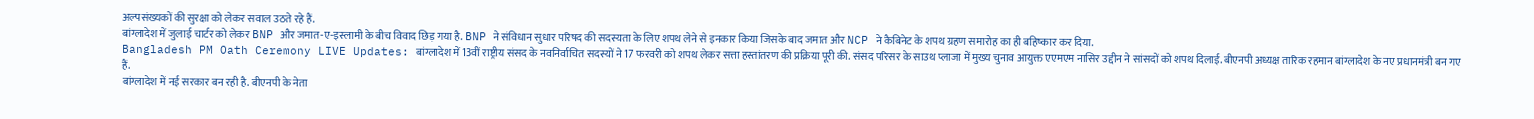अल्पसंख्यकों की सुरक्षा को लेकर सवाल उठते रहे हैं.
बांग्लादेश में जुलाई चार्टर को लेकर BNP और जमात-ए-इस्लामी के बीच विवाद छिड़ गया है. BNP ने संविधान सुधार परिषद की सदस्यता के लिए शपथ लेने से इनकार किया जिसके बाद जमात और NCP ने कैबिनेट के शपथ ग्रहण समारोह का ही बहिष्कार कर दिया.
Bangladesh PM Oath Ceremony LIVE Updates: बांग्लादेश में 13वीं राष्ट्रीय संसद के नवनिर्वाचित सदस्यों ने 17 फरवरी को शपथ लेकर सत्ता हस्तांतरण की प्रक्रिया पूरी की. संसद परिसर के साउथ प्लाजा में मुख्य चुनाव आयुक्त एएमएम नासिर उद्दीन ने सांसदों को शपथ दिलाई. बीएनपी अध्यक्ष तारिक रहमान बांग्लादेश के नए प्रधानमंत्री बन गए हैं.
बांग्लादेश में नई सरकार बन रही है. बीएनपी के नेता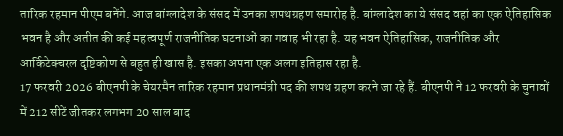तारिक रहमान पीएम बनेंगे. आज बांग्लादेश के संसद में उनका शपथग्रहण समारोह है. बांग्लादेश का ये संसद वहां का एक ऐतिहासिक भवन है और अतीत की कई महत्वपूर्ण राजनीतिक घटनाओं का गवाह भी रहा है. यह भवन ऐतिहासिक, राजनीतिक और आर्किटेक्चरल दृष्टिकोण से बहुत ही खास है. इसका अपना एक अलग इतिहास रहा है.
17 फरवरी 2026 बीएनपी के चेयरमैन तारिक रहमान प्रधानमंत्री पद की शपथ ग्रहण करने जा रहे हैं. बीएनपी ने 12 फरवरी के चुनावों में 212 सीटें जीतकर लगभग 20 साल बाद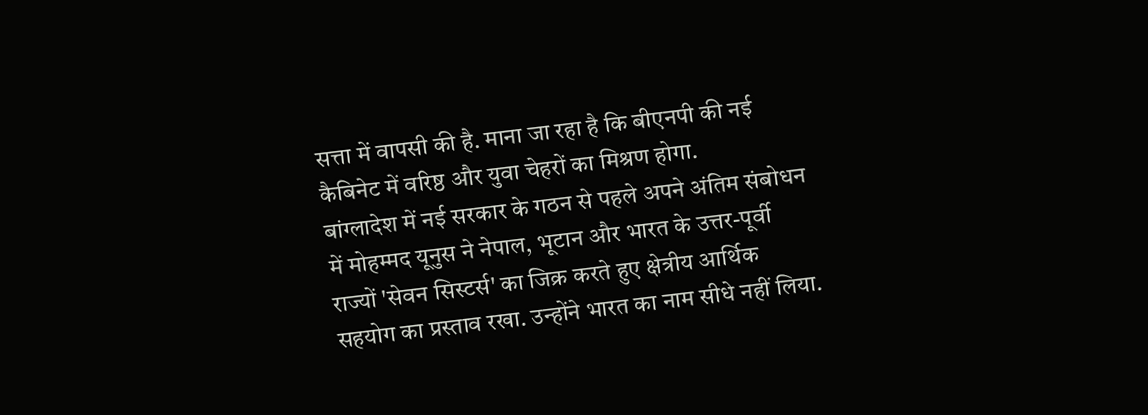सत्ता में वापसी की है. माना जा रहा है कि बीएनपी की नई कैबिनेट में वरिष्ठ और युवा चेहरों का मिश्रण होगा.
बांग्लादेश में नई सरकार के गठन से पहले अपने अंतिम संबोधन में मोहम्मद यूनुस ने नेपाल, भूटान और भारत के उत्तर-पूर्वी राज्यों 'सेवन सिस्टर्स' का जिक्र करते हुए क्षेत्रीय आर्थिक सहयोग का प्रस्ताव रखा. उन्होंने भारत का नाम सीधे नहीं लिया.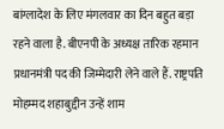बांग्लादेश के लिए मंगलवार का दिन बहुत बड़ा रहने वाला है. बीएनपी के अध्यक्ष तारिक रहमान प्रधानमंत्री पद की जिम्मेदारी लेने वाले हैं. राष्ट्रपति मोहम्मद शहाबुद्दीन उन्हें शाम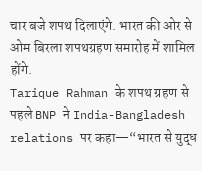चार बजे शपथ दिलाएंगे. भारत की ओर से ओम बिरला शपथग्रहण समारोह में शामिल होंगे.
Tarique Rahman के शपथ ग्रहण से पहले BNP ने India-Bangladesh relations पर कहा—“भारत से युद्ध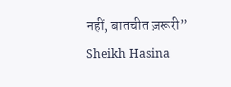नहीं, बातचीत ज़रूरी” Sheikh Hasina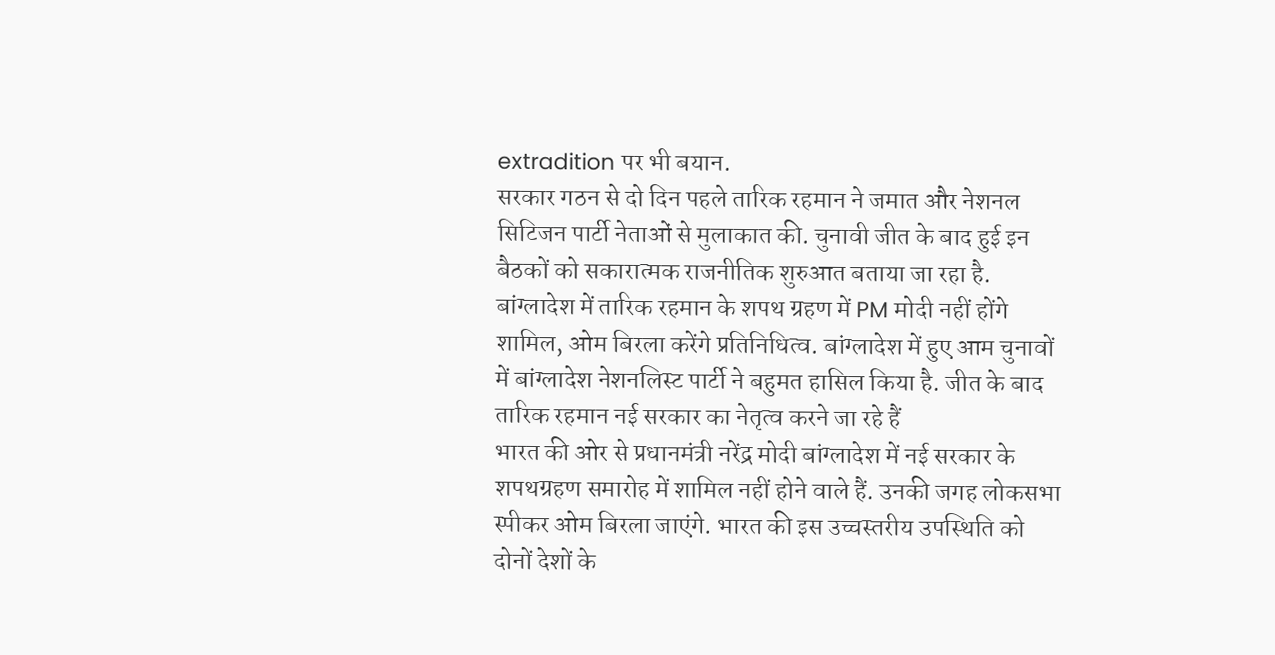extradition पर भी बयान.
सरकार गठन से दो दिन पहले तारिक रहमान ने जमात और नेशनल सिटिजन पार्टी नेताओं से मुलाकात की. चुनावी जीत के बाद हुई इन बैठकों को सकारात्मक राजनीतिक शुरुआत बताया जा रहा है.
बांग्लादेश में तारिक रहमान के शपथ ग्रहण में PM मोदी नहीं होंगे शामिल, ओम बिरला करेंगे प्रतिनिधित्व. बांग्लादेश में हुए आम चुनावों में बांग्लादेश नेशनलिस्ट पार्टी ने बहुमत हासिल किया है. जीत के बाद तारिक रहमान नई सरकार का नेतृत्व करने जा रहे हैं
भारत की ओर से प्रधानमंत्री नरेंद्र मोदी बांग्लादेश में नई सरकार के शपथग्रहण समारोह में शामिल नहीं होने वाले हैं. उनकी जगह लोकसभा स्पीकर ओम बिरला जाएंगे. भारत की इस उच्चस्तरीय उपस्थिति को दोनों देशों के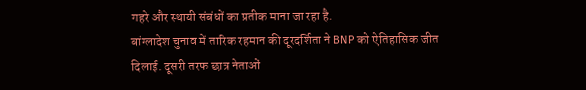गहरे और स्थायी संबंधों का प्रतीक माना जा रहा है.
बांग्लादेश चुनाव में तारिक रहमान की दूरदर्शिता ने BNP को ऐतिहासिक जीत दिलाई. दूसरी तरफ छात्र नेताओं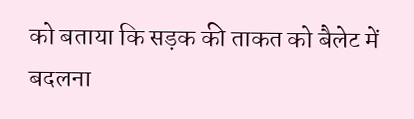को बताया कि सड़क की ताकत को बैलेट में बदलना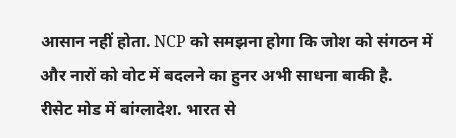आसान नहीं होता. NCP को समझना होगा कि जोश को संगठन में और नारों को वोट में बदलने का हुनर अभी साधना बाकी है.
रीसेट मोड में बांग्लादेश. भारत से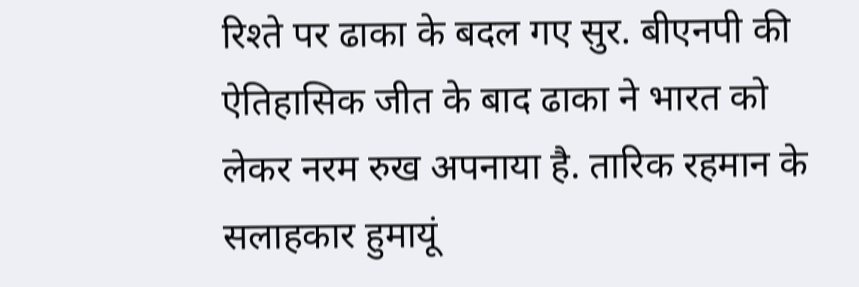रिश्ते पर ढाका के बदल गए सुर. बीएनपी की ऐतिहासिक जीत के बाद ढाका ने भारत को लेकर नरम रुख अपनाया है. तारिक रहमान के सलाहकार हुमायूं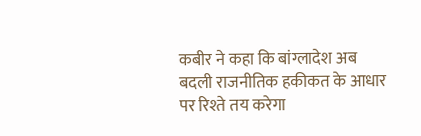कबीर ने कहा कि बांग्लादेश अब बदली राजनीतिक हकीकत के आधार पर रिश्ते तय करेगा